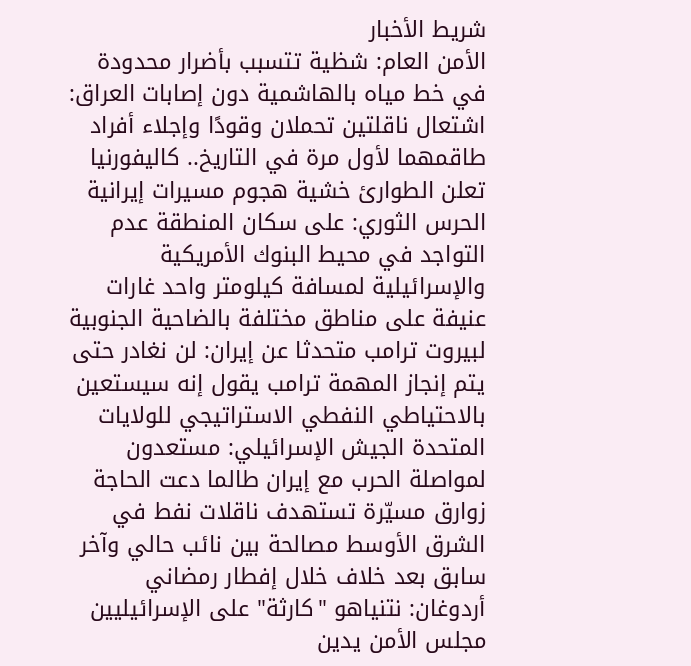شريط الأخبار
الأمن العام: شظية تتسبب بأضرار محدودة في خط مياه بالهاشمية دون إصابات العراق: اشتعال ناقلتين تحملان وقودًا وإجلاء أفراد طاقمهما لأول مرة في التاريخ.. كاليفورنيا تعلن الطوارئ خشية هجوم مسيرات إيرانية الحرس الثوري: على سكان المنطقة عدم التواجد في محيط البنوك الأمريكية والإسرائيلية لمسافة كيلومتر واحد غارات عنيفة على مناطق مختلفة بالضاحية الجنوبية لبيروت ترامب متحدثا عن إيران: لن نغادر حتى يتم إنجاز المهمة ترامب يقول إنه سيستعين بالاحتياطي النفطي الاستراتيجي للولايات المتحدة الجيش الإسرائيلي: مستعدون لمواصلة الحرب مع إيران طالما دعت الحاجة زوارق مسيّرة تستهدف ناقلات نفط في الشرق الأوسط مصالحة بين نائب حالي وآخر سابق بعد خلاف خلال إفطار رمضاني أردوغان: نتنياهو "كارثة" على الإسرائيليين مجلس الأمن يدين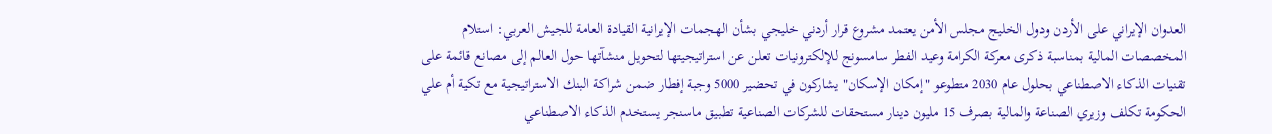العدوان الإيراني على الأردن ودول الخليج مجلس الأمن يعتمد مشروع قرار أردني خليجي بشأن الهجمات الإيرانية القيادة العامة للجيش العربي: استلام المخصصات المالية بمناسبة ذكرى معركة الكرامة وعيد الفطر سامسونج للإلكترونيات تعلن عن استراتيجيتها لتحويل منشآتها حول العالم إلى مصانع قائمة على تقنيات الذكاء الاصطناعي بحلول عام 2030 متطوعو "إمكان الإسكان" يشاركون في تحضير 5000 وجبة إفطار ضمن شراكة البنك الاستراتيجية مع تكية أم علي الحكومة تكلف وزيري الصناعة والمالية بصرف 15 مليون دينار مستحقات للشركات الصناعية تطبيق ماسنجر يستخدم الذكاء الاصطناعي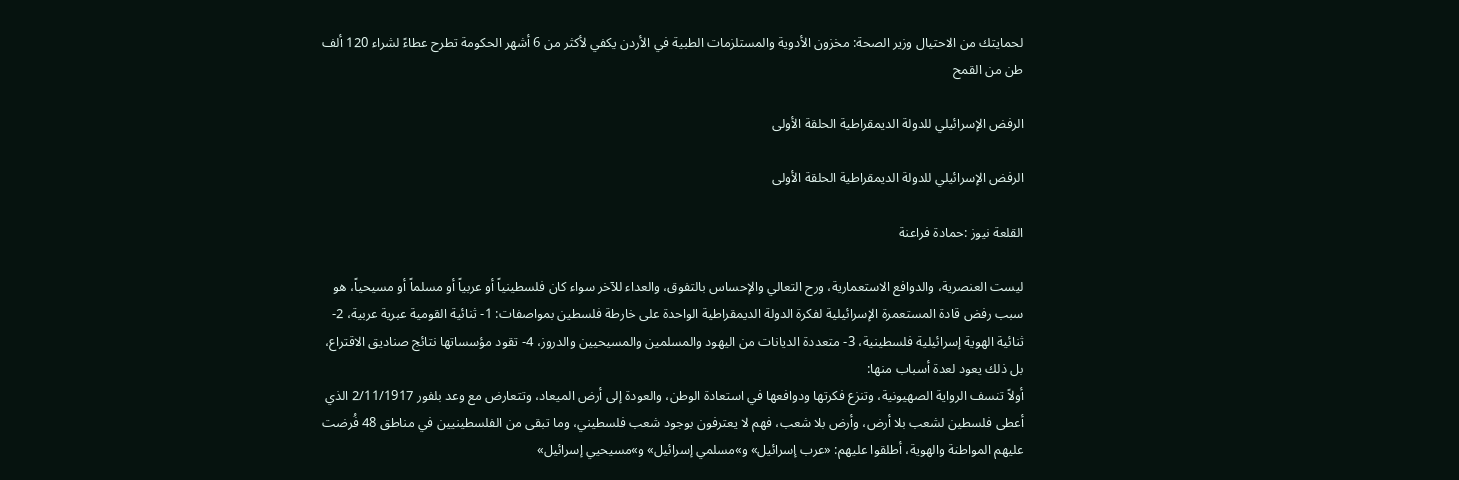لحمايتك من الاحتيال وزير الصحة: مخزون الأدوية والمستلزمات الطبية في الأردن يكفي لأكثر من 6 أشهر الحكومة تطرح عطاءً لشراء 120 ألف طن من القمح

الرفض الإسرائيلي للدولة الديمقراطية الحلقة الأولى

الرفض الإسرائيلي للدولة الديمقراطية الحلقة الأولى

القلعة نيوز :حمادة فراعنة

ليست العنصرية، والدوافع الاستعمارية، ورح التعالي والإحساس بالتفوق، والعداء للآخر سواء كان فلسطينياً أو عربياً أو مسلماً أو مسيحياً، هو سبب رفض قادة المستعمرة الإسرائيلية لفكرة الدولة الديمقراطية الواحدة على خارطة فلسطين بمواصفات: 1- ثنائية القومية عبرية عربية، 2- ثنائية الهوية إسرائيلية فلسطينية، 3- متعددة الديانات من اليهود والمسلمين والمسيحيين والدروز، 4- تقود مؤسساتها نتائج صناديق الاقتراع، بل ذلك يعود لعدة أسباب منها:
أولاً تنسف الرواية الصهيونية، وتنزع فكرتها ودوافعها في استعادة الوطن، والعودة إلى أرض الميعاد، وتتعارض مع وعد بلفور 2/11/1917 الذي أعطى فلسطين لشعب بلا أرض، وأرض بلا شعب، فهم لا يعترفون بوجود شعب فلسطيني، وما تبقى من الفلسطينيين في مناطق 48 فُرضت عليهم المواطنة والهوية، أطلقوا عليهم: «عرب إسرائيل» و»مسلمي إسرائيل» و»مسيحيي إسرائيل»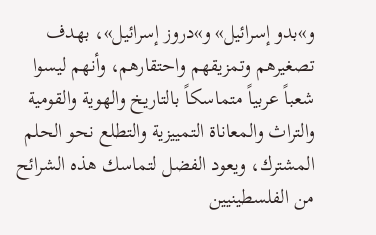و»بدو إسرائيل» و»دروز إسرائيل»، بهدف تصغيرهم وتمزيقهم واحتقارهم، وأنهم ليسوا شعباً عربياً متماسكاً بالتاريخ والهوية والقومية والتراث والمعاناة التمييزية والتطلع نحو الحلم المشترك، ويعود الفضل لتماسك هذه الشرائح من الفلسطينيين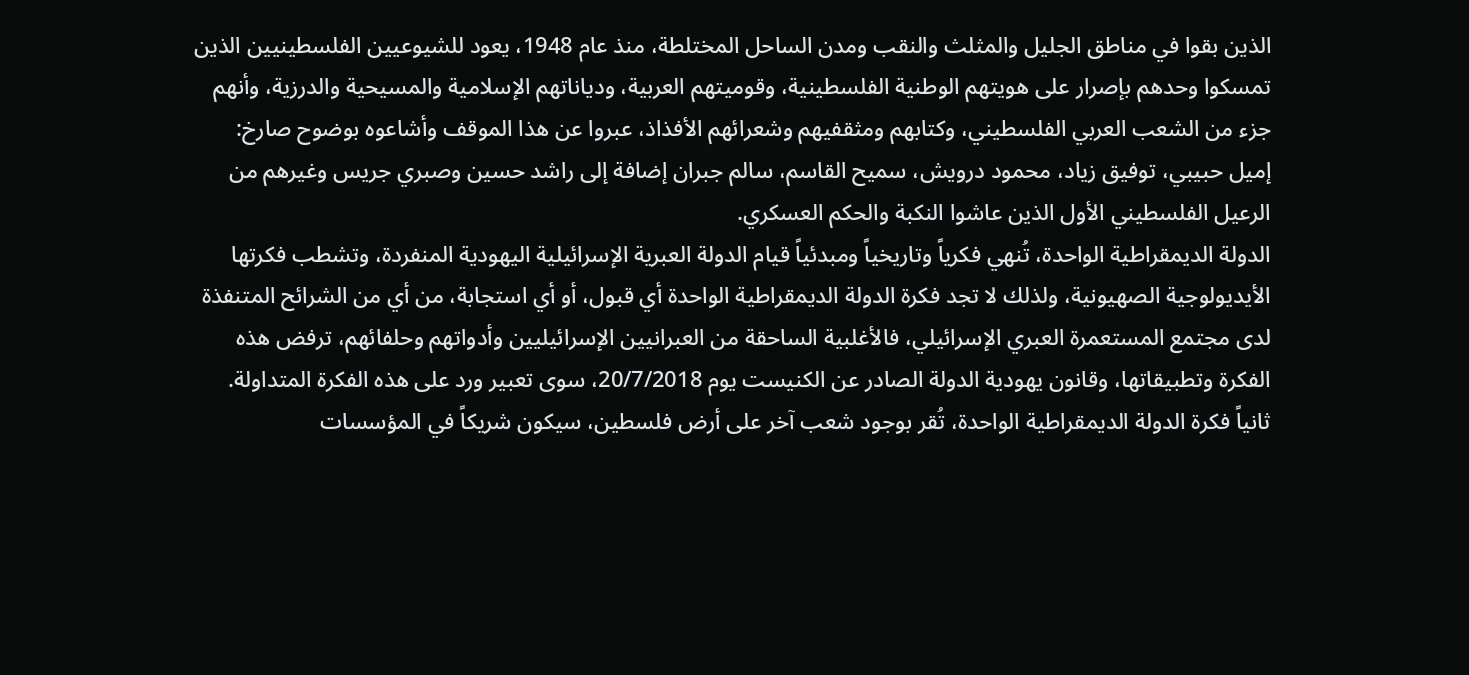الذين بقوا في مناطق الجليل والمثلث والنقب ومدن الساحل المختلطة، منذ عام 1948، يعود للشيوعيين الفلسطينيين الذين تمسكوا وحدهم بإصرار على هويتهم الوطنية الفلسطينية، وقوميتهم العربية، ودياناتهم الإسلامية والمسيحية والدرزية، وأنهم جزء من الشعب العربي الفلسطيني، وكتابهم ومثقفيهم وشعرائهم الأفذاذ، عبروا عن هذا الموقف وأشاعوه بوضوح صارخ: إميل حبيبي، توفيق زياد، محمود درويش، سميح القاسم، سالم جبران إضافة إلى راشد حسين وصبري جريس وغيرهم من الرعيل الفلسطيني الأول الذين عاشوا النكبة والحكم العسكري.
الدولة الديمقراطية الواحدة، تُنهي فكرياً وتاريخياً ومبدئياً قيام الدولة العبرية الإسرائيلية اليهودية المنفردة، وتشطب فكرتها الأيديولوجية الصهيونية، ولذلك لا تجد فكرة الدولة الديمقراطية الواحدة أي قبول، أو أي استجابة، من أي من الشرائح المتنفذة لدى مجتمع المستعمرة العبري الإسرائيلي، فالأغلبية الساحقة من العبرانيين الإسرائيليين وأدواتهم وحلفائهم، ترفض هذه الفكرة وتطبيقاتها، وقانون يهودية الدولة الصادر عن الكنيست يوم 20/7/2018، سوى تعبير ورد على هذه الفكرة المتداولة.
ثانياً فكرة الدولة الديمقراطية الواحدة، تُقر بوجود شعب آخر على أرض فلسطين، سيكون شريكاً في المؤسسات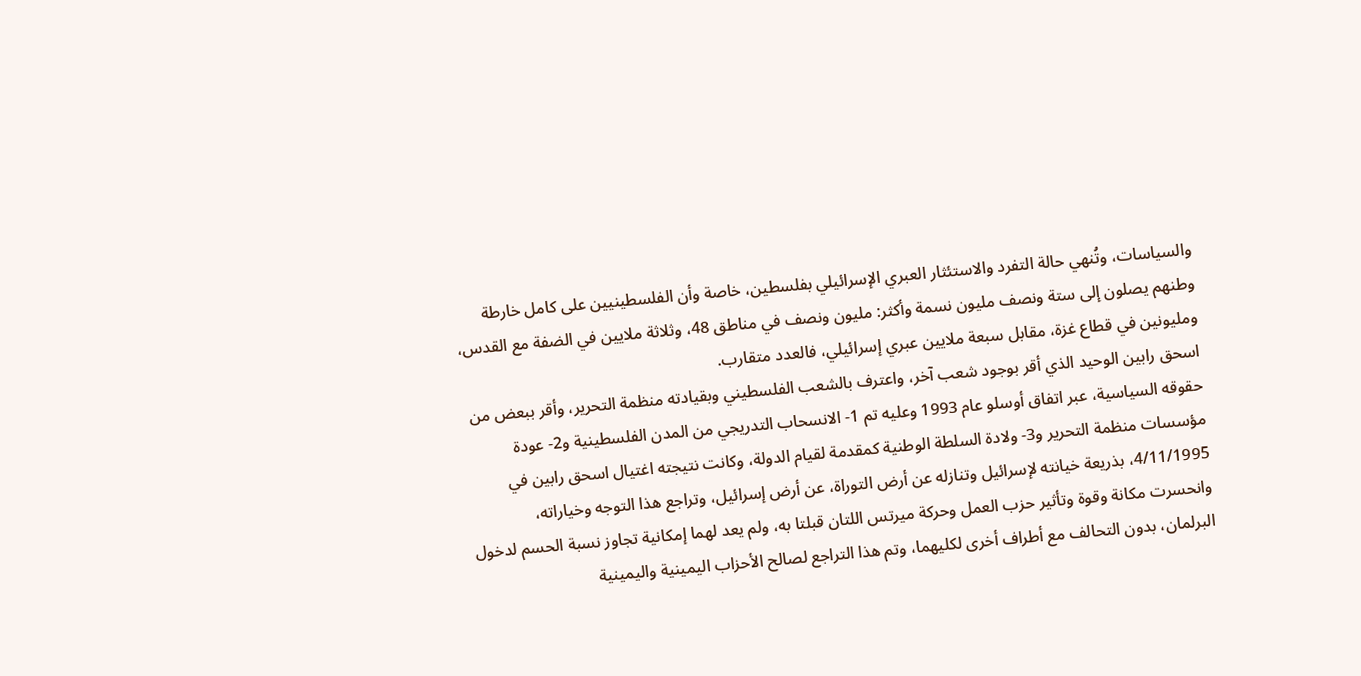والسياسات، وتُنهي حالة التفرد والاستئثار العبري الإسرائيلي بفلسطين، خاصة وأن الفلسطينيين على كامل خارطة وطنهم يصلون إلى ستة ونصف مليون نسمة وأكثر: مليون ونصف في مناطق 48، وثلاثة ملايين في الضفة مع القدس، ومليونين في قطاع غزة، مقابل سبعة ملايين عبري إسرائيلي، فالعدد متقارب.
اسحق رابين الوحيد الذي أقر بوجود شعب آخر، واعترف بالشعب الفلسطيني وبقيادته منظمة التحرير، وأقر ببعض من حقوقه السياسية، عبر اتفاق أوسلو عام 1993 وعليه تم 1- الانسحاب التدريجي من المدن الفلسطينية و2- عودة مؤسسات منظمة التحرير و3- ولادة السلطة الوطنية كمقدمة لقيام الدولة، وكانت نتيجته اغتيال اسحق رابين في 4/11/1995، بذريعة خيانته لإسرائيل وتنازله عن أرض التوراة، عن أرض إسرائيل، وتراجع هذا التوجه وخياراته، وانحسرت مكانة وقوة وتأثير حزب العمل وحركة ميرتس اللتان قبلتا به، ولم يعد لهما إمكانية تجاوز نسبة الحسم لدخول البرلمان، بدون التحالف مع أطراف أخرى لكليهما، وتم هذا التراجع لصالح الأحزاب اليمينية واليمينية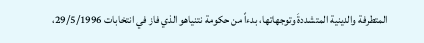المتطرفة والدينية المتشددةَ وتوجهاتها، بدءاً من حكومة نتنياهو الذي فاز في انتخابات 29/5/1996،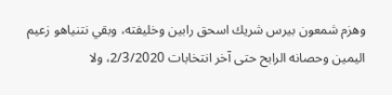وهزم شمعون بيرس شريك اسحق رابين وخليفته، وبقي نتنياهو زعيم اليمين وحصانه الرابح حتى آخر انتخابات 2/3/2020، ولا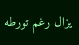يزال رغم تورطه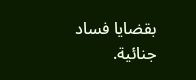بقضايا فساد جنائية.